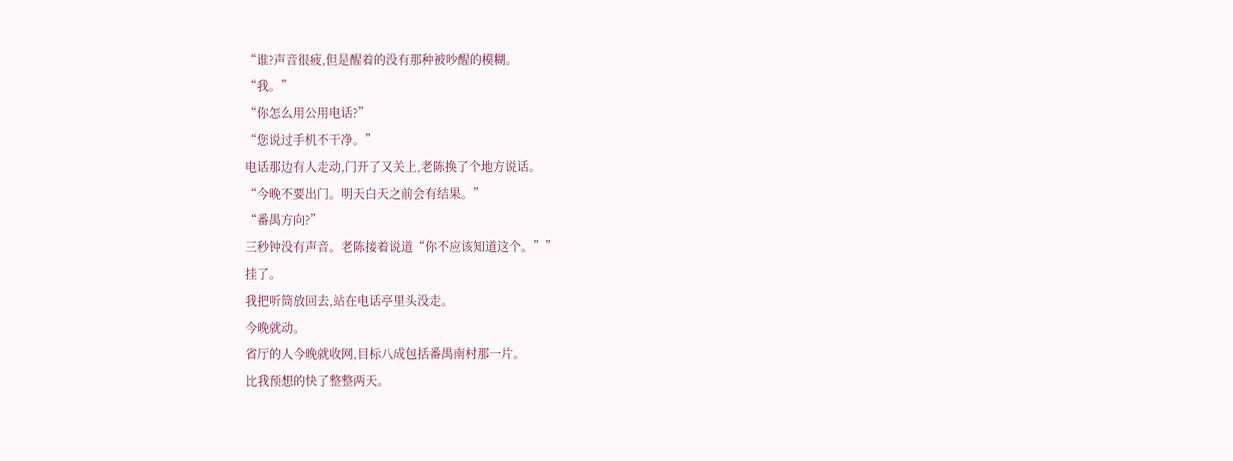“谁?声音很疲,但是醒着的没有那种被吵醒的模糊。
“我。”
“你怎么用公用电话?”
“您说过手机不干净。”
电话那边有人走动,门开了又关上,老陈换了个地方说话。
“今晚不要出门。明天白天之前会有结果。”
“番禺方向?”
三秒钟没有声音。老陈接着说道“你不应该知道这个。””
挂了。
我把听筒放回去,站在电话亭里头没走。
今晚就动。
省厅的人今晚就收网,目标八成包括番禺南村那一片。
比我预想的快了整整两天。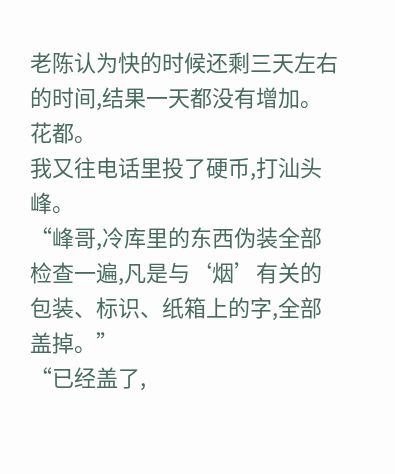老陈认为快的时候还剩三天左右的时间,结果一天都没有增加。
花都。
我又往电话里投了硬币,打汕头峰。
“峰哥,冷库里的东西伪装全部检查一遍,凡是与‘烟’有关的包装、标识、纸箱上的字,全部盖掉。”
“已经盖了,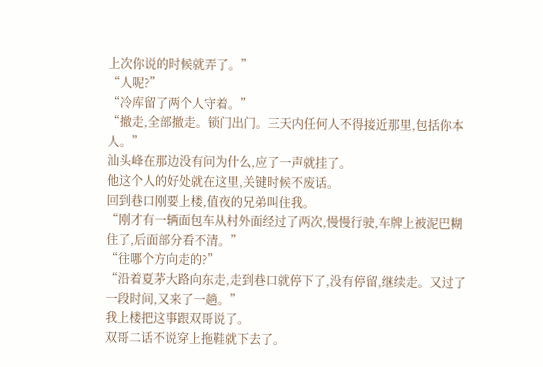上次你说的时候就弄了。”
“人呢?”
“冷库留了两个人守着。”
“撤走,全部撤走。锁门出门。三天内任何人不得接近那里,包括你本人。”
汕头峰在那边没有问为什么,应了一声就挂了。
他这个人的好处就在这里,关键时候不废话。
回到巷口刚要上楼,值夜的兄弟叫住我。
“刚才有一辆面包车从村外面经过了两次,慢慢行驶,车牌上被泥巴糊住了,后面部分看不清。”
“往哪个方向走的?”
“沿着夏茅大路向东走,走到巷口就停下了,没有停留,继续走。又过了一段时间,又来了一趟。”
我上楼把这事跟双哥说了。
双哥二话不说穿上拖鞋就下去了。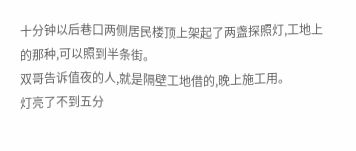十分钟以后巷口两侧居民楼顶上架起了两盏探照灯,工地上的那种,可以照到半条街。
双哥告诉值夜的人,就是隔壁工地借的,晚上施工用。
灯亮了不到五分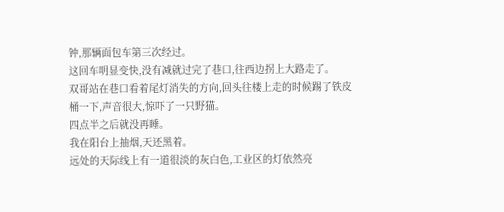钟,那辆面包车第三次经过。
这回车明显变快,没有减就过完了巷口,往西边拐上大路走了。
双哥站在巷口看着尾灯消失的方向,回头往楼上走的时候踢了铁皮桶一下,声音很大,惊吓了一只野猫。
四点半之后就没再睡。
我在阳台上抽烟,天还黑着。
远处的天际线上有一道很淡的灰白色,工业区的灯依然亮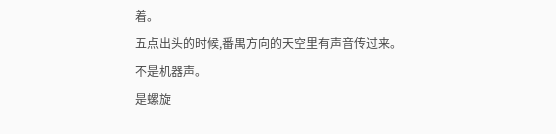着。
五点出头的时候,番禺方向的天空里有声音传过来。
不是机器声。
是螺旋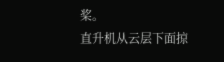桨。
直升机从云层下面掠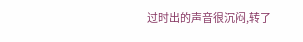过时出的声音很沉闷,转了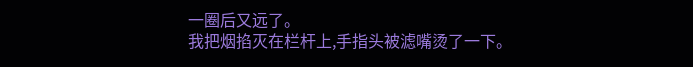一圈后又远了。
我把烟掐灭在栏杆上,手指头被滤嘴烫了一下。